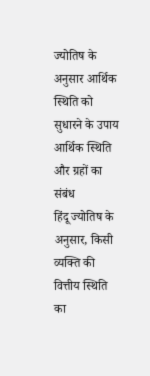ज्योतिष के अनुसार आर्थिक स्थिति को सुधारने के उपाय
आर्थिक स्थिति और ग्रहों का संबंध
हिंदू ज्योतिष के अनुसार, किसी व्यक्ति की वित्तीय स्थिति का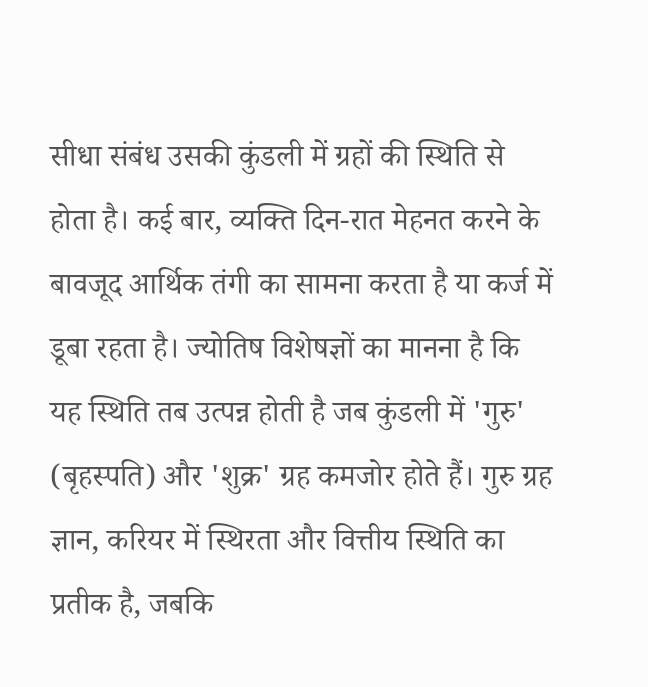सीधा संबंध उसकी कुंडली में ग्रहों की स्थिति से होता है। कई बार, व्यक्ति दिन-रात मेहनत करने के बावजूद आर्थिक तंगी का सामना करता है या कर्ज में डूबा रहता है। ज्योतिष विशेषज्ञों का मानना है कि यह स्थिति तब उत्पन्न होती है जब कुंडली में 'गुरु' (बृहस्पति) और 'शुक्र' ग्रह कमजोर होते हैं। गुरु ग्रह ज्ञान, करियर में स्थिरता और वित्तीय स्थिति का प्रतीक है, जबकि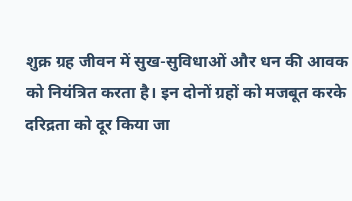शुक्र ग्रह जीवन में सुख-सुविधाओं और धन की आवक को नियंत्रित करता है। इन दोनों ग्रहों को मजबूत करके दरिद्रता को दूर किया जा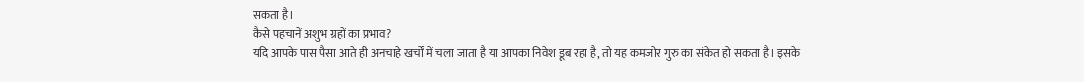सकता है।
कैसे पहचानें अशुभ ग्रहों का प्रभाव?
यदि आपके पास पैसा आते ही अनचाहे खर्चों में चला जाता है या आपका निवेश डूब रहा है, तो यह कमजोर गुरु का संकेत हो सकता है। इसके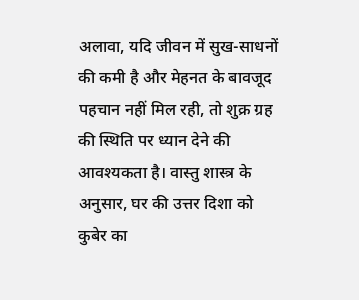अलावा, यदि जीवन में सुख-साधनों की कमी है और मेहनत के बावजूद पहचान नहीं मिल रही, तो शुक्र ग्रह की स्थिति पर ध्यान देने की आवश्यकता है। वास्तु शास्त्र के अनुसार, घर की उत्तर दिशा को कुबेर का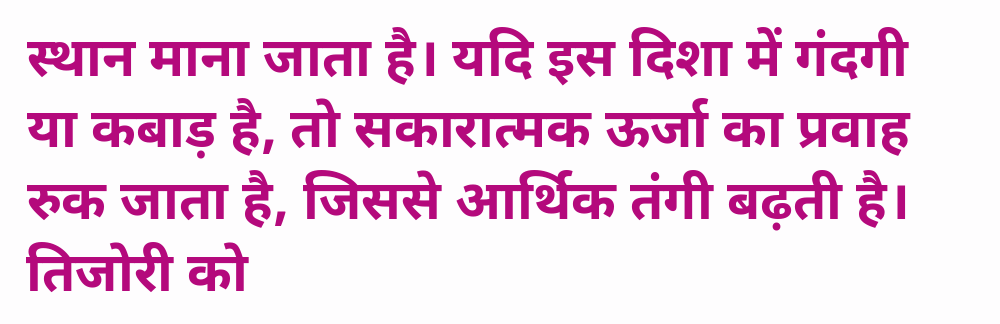स्थान माना जाता है। यदि इस दिशा में गंदगी या कबाड़ है, तो सकारात्मक ऊर्जा का प्रवाह रुक जाता है, जिससे आर्थिक तंगी बढ़ती है। तिजोरी को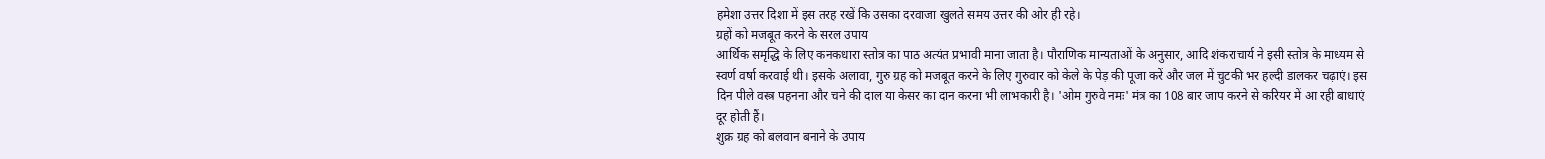हमेशा उत्तर दिशा में इस तरह रखें कि उसका दरवाजा खुलते समय उत्तर की ओर ही रहे।
ग्रहों को मजबूत करने के सरल उपाय
आर्थिक समृद्धि के लिए कनकधारा स्तोत्र का पाठ अत्यंत प्रभावी माना जाता है। पौराणिक मान्यताओं के अनुसार, आदि शंकराचार्य ने इसी स्तोत्र के माध्यम से स्वर्ण वर्षा करवाई थी। इसके अलावा, गुरु ग्रह को मजबूत करने के लिए गुरुवार को केले के पेड़ की पूजा करें और जल में चुटकी भर हल्दी डालकर चढ़ाएं। इस दिन पीले वस्त्र पहनना और चने की दाल या केसर का दान करना भी लाभकारी है। 'ओम गुरुवे नमः' मंत्र का 108 बार जाप करने से करियर में आ रही बाधाएं दूर होती हैं।
शुक्र ग्रह को बलवान बनाने के उपाय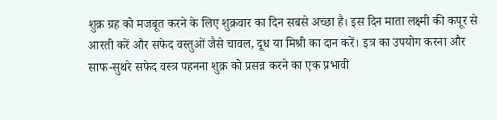शुक्र ग्रह को मजबूत करने के लिए शुक्रवार का दिन सबसे अच्छा है। इस दिन माता लक्ष्मी की कपूर से आरती करें और सफेद वस्तुओं जैसे चावल, दूध या मिश्री का दान करें। इत्र का उपयोग करना और साफ-सुथरे सफेद वस्त्र पहनना शुक्र को प्रसन्न करने का एक प्रभावी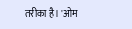तरीका है। 'ओम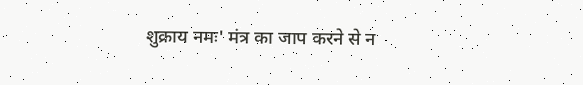शुक्राय नमः' मंत्र का जाप करने से न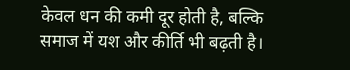केवल धन की कमी दूर होती है, बल्कि समाज में यश और कीर्ति भी बढ़ती है।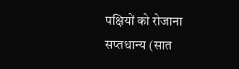पक्षियों को रोजाना सप्तधान्य (सात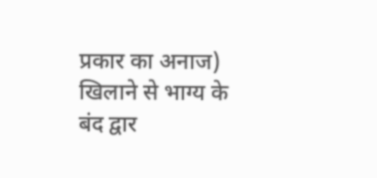प्रकार का अनाज) खिलाने से भाग्य के बंद द्वार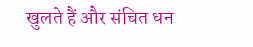खुलते हैं और संचित धन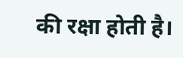की रक्षा होती है।